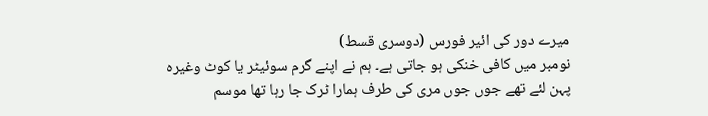میرے دور کی ائیر فورس (دوسری قسط)
نومبر میں کافی خنکی ہو جاتی ہے۔ ہم نے اپنے گرم سوئیٹر یا کوٹ وغیرہ پہن لئے تھے جوں جوں مری کی طرف ہمارا ٹرک جا رہا تھا موسم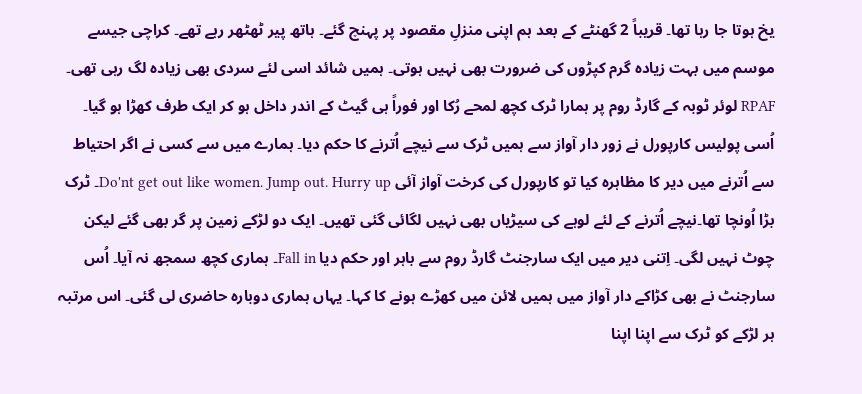یخ ہوتا جا رہا تھا۔ قریباً 2 گھنٹے کے بعد ہم اپنی منزلِ مقصود پر پہنچ گئے۔ ہاتھ پیر ٹھٹھر رہے تھے۔ کراچی جیسے موسم میں بہت زیادہ گرم کپڑوں کی ضرورت بھی نہیں ہوتی۔ ہمیں شائد اسی لئے سردی بھی زیادہ لگ رہی تھی۔ RPAF لوئر ٹوبہ کے گارڈ روم پر ہمارا ٹرک کچھ لمحے رُکا اور فوراً ہی گیٹ کے اندر داخل ہو کر ایک طرف کھڑا ہو گیا۔ اُسی پولیس کارپورل نے زور دار آواز سے ہمیں ٹرک سے نیچے اُترنے کا حکم دیا۔ ہمارے میں سے کسی نے اگر احتیاط سے اُترنے میں دیر کا مظاہرہ کیا تو کارپورل کی کرخت آواز آئی Do'nt get out like women. Jump out. Hurry up۔ ٹرک بڑا اُونچا تھا۔نیچے اُترنے کے لئے لوہے کی سیڑیاں بھی نہیں لگائی گئی تھیں۔ ایک دو لڑکے زمین پر گر بھی گئے لیکن چوٹ نہیں لگی۔ اِتنی دیر میں ایک سارجنٹ گارڈ روم سے باہر اور حکم دیا Fall in۔ ہماری کچھ سمجھ نہ آیا۔ اُس سارجنٹ نے بھی کڑاکے دار آواز میں ہمیں لائن میں کھڑے ہونے کا کہا۔ یہاں ہماری دوبارہ حاضری لی گئی۔ اس مرتبہ ہر لڑکے کو ٹرک سے اپنا اپنا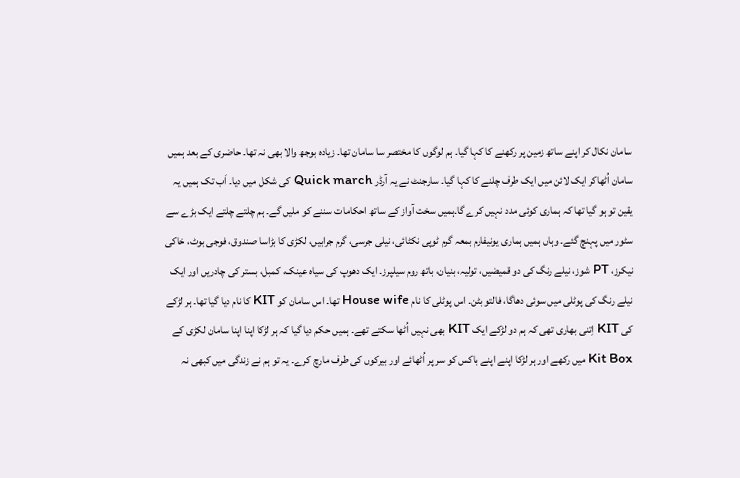سامان نکال کر اپنے ساتھ زمین پر رکھنے کا کہا گیا۔ ہم لوگوں کا مختصر سا سامان تھا۔ زیادہ بوجھ والا بھی نہ تھا۔ حاضری کے بعد ہمیں سامان اُٹھاکر ایک لائن میں ایک طرف چلنے کا کہا گیا۔ سارجنٹ نے یہ آرڈر Quick march کی شکل میں دیا۔ اَب تک ہمیں یہ یقین تو ہو گیا تھا کہ ہماری کوئی مدد نہیں کرے گا۔ہمیں سخت آواز کے ساتھ احکامات سننے کو ملیں گے۔ ہم چلتے چلتے ایک بڑے سے سٹور میں پہنچ گئے۔ وہاں ہمیں ہماری یونیفارم بمعہ گرم ٹوپی نکٹائی، نیلی جرسی، گرم جرابیں، لکڑی کا بڑاسا صندوق، فوجی بوٹ، خاکی نیکرز، PT شوز، نیلے رنگ کی دو قمیضیں، تولیہ، بنیان، باتھ روم سیلپرز۔ ایک دھوپ کی سیاہ عینک، کمبل، بستر کی چادریں اور ایک نیلے رنگ کی پوٹلی میں سوئی دھاگا، فالتو بٹن۔ اس پوٹلی کا نام House wife تھا۔ اس سامان کو KIT کا نام دیا گیا تھا۔ ہر لڑکے کی KIT اِتنی بھاری تھی کہ ہم دو لڑکے ایک KIT بھی نہیں اُٹھا سکتے تھے۔ ہمیں حکم دیا گیا کہ ہر لڑکا اپنا اپنا سامان لکڑی کے Kit Box میں رکھے اور ہر لڑکا اپنے اپنے باکس کو سر پر اُٹھائے اور بیرکوں کی طرف مارچ کرے۔ یہ تو ہم نے زندگی میں کبھی نہ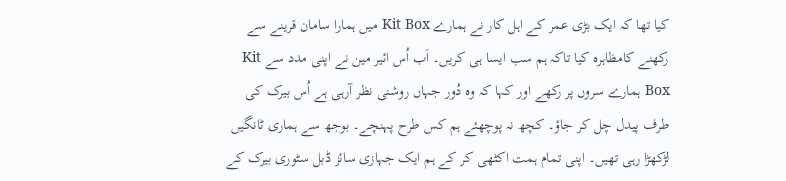کیا تھا کہ ایک بڑی عمر کے اہل کار نے ہمارے Kit Box میں ہمارا سامان قرینے سے رکھنے کامظاہرہ کیا تاکہ ہم سب ایسا ہی کریں۔ اَب اُس ائیر مین نے اپنی مدد سے Kit Box ہمارے سروں پر رکھے اور کہا کہ وہ دُور جہاں روشنی نظر آرہی ہے اُس بیرک کی طرف پیدل چل کر جاؤ۔ کچھ نہ پوچھئے ہم کس طرح پہنچے۔ بوجھ سے ہماری ٹانگیں لڑکھڑا رہی تھیں۔ اپنی تمام ہمت اکٹھی کر کے ہم ایک جہازی سائز ڈبل سٹوری بیرک کے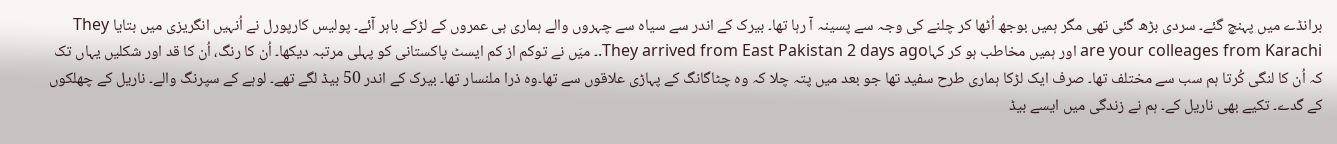برانڈے میں پہنچ گئے۔ سردی بڑھ گئی تھی مگر ہمیں بوجھ اُٹھا کر چلنے کی وجہ سے پسینہ آ رہا تھا۔ بیرک کے اندر سے سیاہ سے چہروں والے ہماری ہی عمروں کے لڑکے باہر آئے۔ پولیس کارپورل نے اُنہیں انگریزی میں بتایا They are your colleages from Karachi اور ہمیں مخاطب ہو کر کہاThey arrived from East Pakistan 2 days ago.۔ میَں نے توکم از کم ایسٹ پاکستانی کو پہلی مرتبہ دیکھا۔ اُن کا رنگ، اُن کا قد اور شکلیں یہاں تک کہ اُن کا لنگی کُرتا ہم سب سے مختلف تھا۔ صرف ایک لڑکا ہماری طرح سفید تھا جو بعد میں پتہ چلا کہ وہ چٹاگانگ کے پہاڑی علاقوں سے تھا۔وہ ذرا ملنسار تھا۔ بیرک کے اندر 50 بیڈ لگے تھے۔ لوہے کے سپرنگ والے۔ ناریل کے چھلکوں کے گدے۔ تکیے بھی ناریل کے۔ ہم نے زندگی میں ایسے بیڈ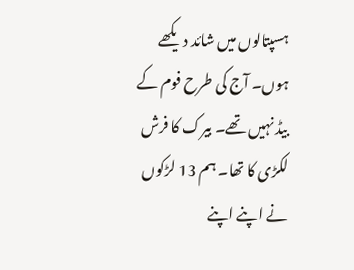ہسپتالوں میں شائد دیکھے ہوں۔ آج کی طرح فوم کے بیڈ نہیں تھے۔ بیرک کا فرش لکڑی کا تھا۔ ہم 13 لڑکوں نے اپنے اپنے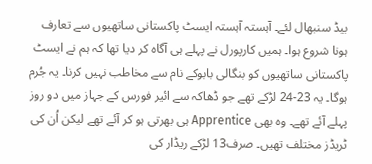بیڈ سنبھال لئے۔ آہستہ آہستہ ایسٹ پاکستانی ساتھیوں سے تعارف ہونا شروع ہوا۔ ہمیں کارپورل نے پہلے ہی آگاہ کر دیا تھا کہ ہم نے ایسٹ پاکستانی ساتھیوں کو بنگالی بابوکے نام سے مخاطب نہیں کرنا۔ یہ جُرم ہوگا۔ یہ 23-24 لڑکے تھے جو ڈھاکہ سے ائیر فورس کے جہاز میں دو روز پہلے آئے تھے۔ وہ بھی Apprentice ہی بھرتی ہو کر آئے تھے لیکن اُن کی ٹریڈز مختلف تھیں۔ صرف13 لڑکے ریڈار کی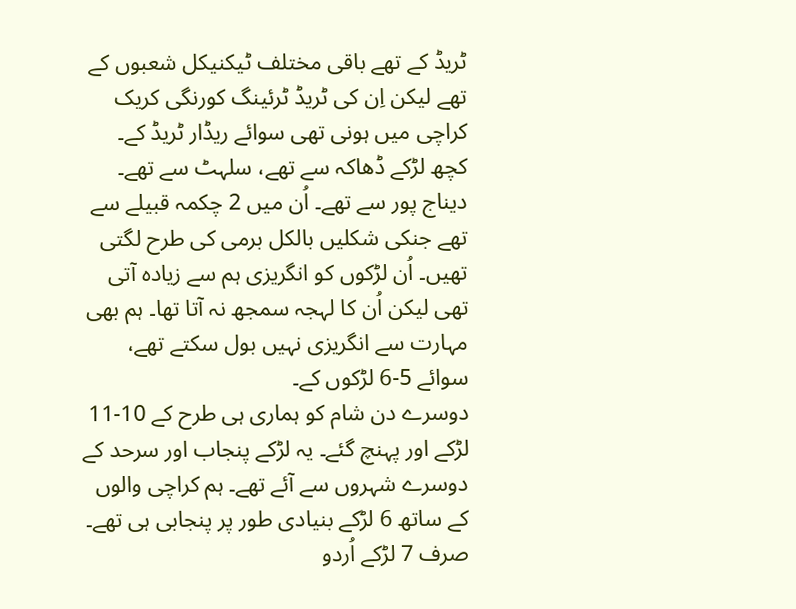ٹریڈ کے تھے باقی مختلف ٹیکنیکل شعبوں کے تھے لیکن اِن کی ٹریڈ ٹرئینگ کورنگی کریک کراچی میں ہونی تھی سوائے ریڈار ٹریڈ کے۔ کچھ لڑکے ڈھاکہ سے تھے، سلہٹ سے تھے۔ دیناج پور سے تھے۔ اُن میں 2 چکمہ قبیلے سے تھے جنکی شکلیں بالکل برمی کی طرح لگتی تھیں۔ اُن لڑکوں کو انگریزی ہم سے زیادہ آتی تھی لیکن اُن کا لہجہ سمجھ نہ آتا تھا۔ ہم بھی مہارت سے انگریزی نہیں بول سکتے تھے، سوائے 5-6 لڑکوں کے۔
دوسرے دن شام کو ہماری ہی طرح کے 10-11 لڑکے اور پہنچ گئے۔ یہ لڑکے پنجاب اور سرحد کے دوسرے شہروں سے آئے تھے۔ ہم کراچی والوں کے ساتھ 6 لڑکے بنیادی طور پر پنجابی ہی تھے۔ صرف 7 لڑکے اُردو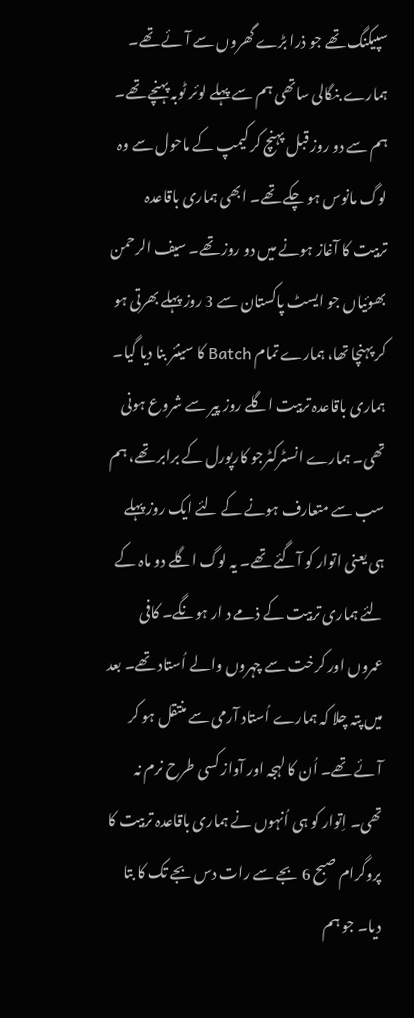سپیکنگ تھے جو ذرا بڑے گھروں سے آئے تھے۔ ہمارے بنگالی ساتھی ہم سے پہلے لوئر ٹوبہ پہنچے تھے۔ ہم سے دو روز قبل پہنچ کر کیمپ کے ماحول سے وہ لوگ مانوس ہو چکے تھے۔ ابھی ہماری باقاعدہ تربیت کا آغاز ہونے میں دو روز تھے۔ سیف الرحمن بھوئیاں جو ایسٹ پاکستان سے 3 روز پہلے بھرتی ہو کر پہنچا تھا، ہمارے تمام Batch کا سینئر بنا دیا گیا۔ ہماری باقاعدہ تربیت اگلے روز پیر سے شروع ہونی تھی۔ ہمارے انسٹرکٹرجو کارپورل کے برابر تھے، ہم سب سے متعارف ہونے کے لئے ایک روز پہلے ہی یعنی اتوار کو آگئے تھے۔ یہ لوگ اگلے دو ماہ کے لئے ہماری تربیت کے ذمے د ار ہونگے۔ کافی عمروں اور کرخت سے چہروں والے اُستاد تھے۔ بعد میں پتہ چلا کہ ہمارے اُستاد آرمی سے منتقل ہو کر آئے تھے۔ اُن کا لہجہ اور آواز کسی طرح نرم نہ تھی۔ اِتوار کو ہی اُنہوں نے ہماری باقاعدہ تربیت کا پروگرام صبح 6 بجے سے رات دس بجے تک کا بتا دیا۔ جو ہم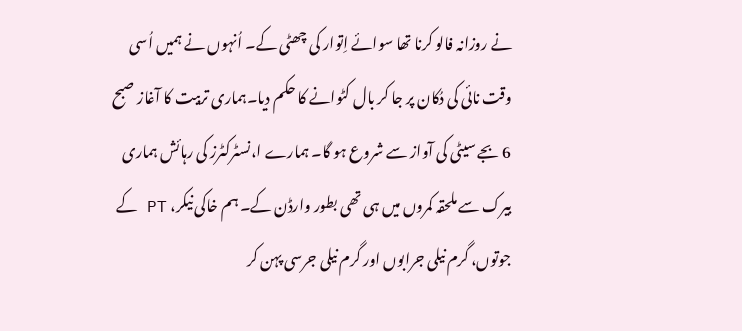نے روزانہ فالو کرنا تھا سوائے اِتوار کی چھٹی کے۔ اُنہوں نے ہمیں اُسی وقت نائی کی دُکان پر جا کر بال کٹوانے کا حکم دیا۔ہماری تربیت کا آغاز صبح 6 بجے سیٹی کی آواز سے شروع ہو گا۔ ہمارے ا،نسٹرکٹرز کی رہائش ہماری بیرک سے ملحقہ کمروں میں ہی تھی بطور وارڈن کے۔ ہم خاکی نیکر، PT کے جوتوں، گرم نیلی جرابوں اور گرم نیلی جرسی پہن کر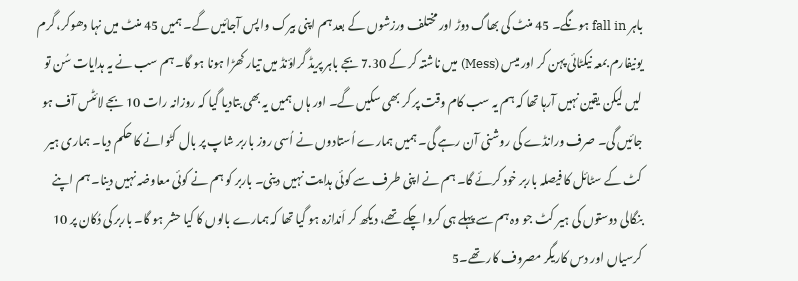باہر fall in ہونگے۔ 45 منٹ کی بھاگ دوڑ اور مختلف ورزشوں کے بعد ہم اپنی بیرک واپس آجائیں گے۔ ہمیں 45 منٹ میں نہا دھوکر، گرم یونیفارم بمعہ نیکٹائی پہن کر اور میس (Mess) میں ناشتہ کر کے 7.30 بجے باہر پریڈ گراؤنڈ میں تیار کھڑا ہونا ہو گا۔ ہم سب نے یہ ہدایات سُن تو لیں لیکن یقین نہیں آرہا تھا کہ ہم یہ سب کام وقت پر کر بھی سکیں گے۔ اور ہاں ہمیں یہ بھی بتادیا گیا کہ روزانہ رات 10 بجے لائٹس آف ہو جائیں گی۔ صرف ورانڈے کی روشنی آن رہے گی۔ ہمیں ہمارے اُستادوں نے اُسی روز باربر شاپ پر بال کٹوانے کا حکم دیا۔ ہماری ہیر کٹ کے سٹائل کا فیصلہ باربر خود کرئے گا۔ ہم نے اپنی طرف سے کوئی ہدایت نہیں دینی۔ باربر کو ہم نے کوئی معاوضہ نہیں دینا۔ ہم اپنے بنگالی دوستوں کی ہیر کٹ جو وہ ہم سے پہلے ہی کروا چکے تھے، دیکھ کر اَندازہ ہو گیا تھا کہ ہمارے بالوں کا کیا حشر ہو گا۔ باربر کی دُکان پر 10 کرسیاں اور دس کاریگر مصروف کار تھے۔5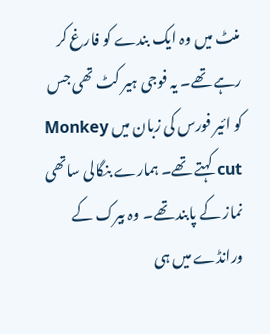منٹ میں وہ ایک بندے کو فارغ کر رہے تھے۔ یہ فوجی ہیر کٹ تھی جس کو ائیر فورس کی زبان میں Monkey cut کہتے تھے۔ ہمارے بنگالی ساتھی نماز کے پابند تھے۔ وہ بیرک کے ورانڈے میں ہی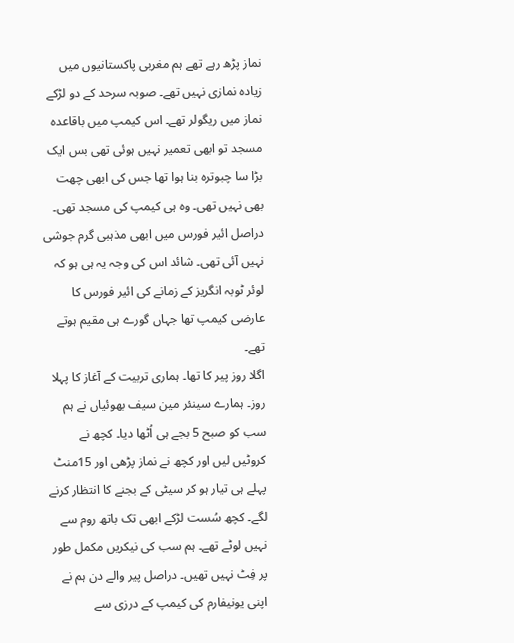نماز پڑھ رہے تھے ہم مغربی پاکستانیوں میں زیادہ نمازی نہیں تھے۔ صوبہ سرحد کے دو لڑکے نماز میں ریگولر تھے۔ اس کیمپ میں باقاعدہ مسجد تو ابھی تعمیر نہیں ہوئی تھی بس ایک بڑا سا چبوترہ بنا ہوا تھا جس کی ابھی چھت بھی نہیں تھی۔ وہ ہی کیمپ کی مسجد تھی۔ دراصل ائیر فورس میں ابھی مذہبی گرم جوشی نہیں آئی تھی۔ شائد اس کی وجہ یہ ہی ہو کہ لوئر ٹوبہ انگریز کے زمانے کی ائیر فورس کا عارضی کیمپ تھا جہاں گورے ہی مقیم ہوتے تھے۔
اگلا روز پیر کا تھا۔ ہماری تربیت کے آغاز کا پہلا روز۔ ہمارے سینئر مین سیف بھوئیاں نے ہم سب کو صبح 5 بجے ہی اُٹھا دیا۔ کچھ نے کروٹیں لیں اور کچھ نے نماز پڑھی اور 15منٹ پہلے ہی تیار ہو کر سیٹی کے بجنے کا انتظار کرنے لگے۔ کچھ سُست لڑکے ابھی تک باتھ روم سے نہیں لوٹے تھے۔ ہم سب کی نیکریں مکمل طور پر فِٹ نہیں تھیں۔ دراصل پیر والے دن ہم نے اپنی یونیفارم کی کیمپ کے درزی سے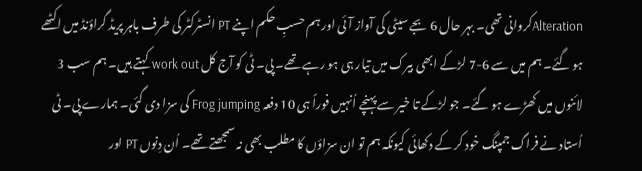Alterationکروانی تھی۔ بہر حال 6 بجے سیٹی کی آواز آئی اور ہم حسبِ حکم اپنے PT انسٹرکٹر کی طرف باہر پریڈ گراؤنڈ میں اکٹھے ہو گئے۔ ہم میں سے 6-7 لڑکے ابھی بیرک میں تیار ہی ہو رہے تھے۔ پی۔ ٹی کو آج کل work out کہتے ہیں۔ ہم سب 3 لائنوں میں کھڑے ہو گئے۔ جو لڑکے تا خیر سے پہنچے اُنہیں فوراً ہی 10 دفعہ Frog jumping کی سزا دی گئی۔ ہمارے پی۔ ٹی اُستاد نے فراگ جمپنگ خود کر کے دکھائی کیونکہ ہم تو ان سزاؤں کا مطلب بھی نہ سمجھتے تھے۔ اُن دِنوں PT اور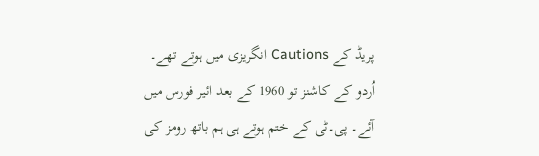پریڈ کے Cautions انگریزی میں ہوتے تھے۔ اُردو کے کاشنز تو 1960 کے بعد ائیر فورس میں آئے۔ پی۔ٹی کے ختم ہوتے ہی ہم باتھ رومز کی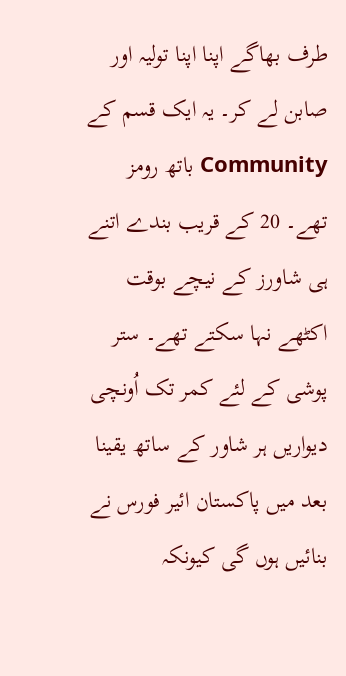طرف بھاگے اپنا اپنا تولیہ اور صابن لے کر۔ یہ ایک قسم کے Community باتھ رومز تھے۔ 20 کے قریب بندے اتنے ہی شاورز کے نیچے بوقت اکٹھے نہا سکتے تھے۔ ستر پوشی کے لئے کمر تک اُونچی دیواریں ہر شاور کے ساتھ یقینا بعد میں پاکستان ائیر فورس نے بنائیں ہوں گی کیونکہ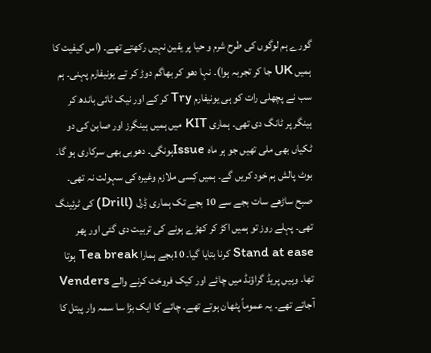گورے ہم لوگوں کی طرح شرم و حیا پر یقین نہیں رکھتے تھے۔ (اس کیفیت کا ہمیں UK جا کر تجربہ ہوا)۔ نہا دھو کر بھاگم دوڑ کر تے یونیفارم پہنی۔ ہم سب نے پچھلی رات کو ہی یونیفارم Try کر کے اور نیک ٹائی باندھ کر ہینگر پر ٹانگ دی تھی۔ ہماری KIT میں ہمیں ہینگرز اور صابن کی دو ٹکیاں بھی ملی تھیں جو ہر ماہ Issueہونگی۔ دھوبی بھی سرکاری ہو گا۔ بوٹ پالش ہم خود کریں گے۔ ہمیں کِسی ملازم وغیرہ کی سہولت نہ تھی۔
صبح ساڑھے سات بجے سے 10 بجے تک ہماری ڈِرل (Drill) کی ٹرئینگ تھی۔ پہلے روز تو ہمیں اکڑ کر کھڑے ہونے کی تربیت دی گئی اور پھر Stand at ease کرنا بتایا گیا۔ 10بجے ہمارا Tea break ہوتا تھا۔ وہیں پریڈ گراؤنڈ میں چائے اور کیک فروخت کرنے والے Venders آجاتے تھے۔ یہ عموماً پٹھان ہوتے تھے۔ چائے کا ایک بڑا سا سمہ وار پیتل کا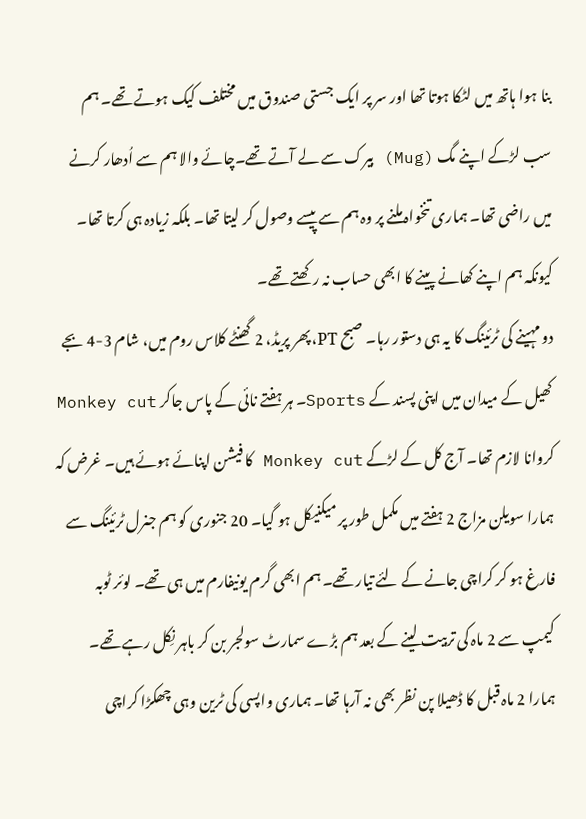بنا ہوا ہاتھ میں لٹکا ہوتا تھا اور سر پر ایک جستی صندوق میں مختلف کیک ہوتے تھے۔ ہم سب لڑکے اپنے مگ (Mug) بیرک سے لے آتے تھے۔چائے والا ہم سے اُدھار کرنے میں راضی تھا۔ ہماری تنخواہ ملنے پر وہ ہم سے پیسے وصول کر لیتا تھا۔ بلکہ زیادہ ہی کرتا تھا۔ کیونکہ ہم اپنے کھانے پینے کا ابھی حساب نہ رکھتے تھے۔
دو مہینے کی ٹرئینگ کا یہ ہی دستور رہا۔ صبح PT، پھر پریڈ، 2 گھنٹے کلاس روم میں، شام 3-4 بجے کھیل کے میدان میں اپنی پسند کے Sports۔ ہر ہفتے نائی کے پاس جاکر Monkey cut کروانا لازم تھا۔ آج کل کے لڑکے Monkey cut کا فیشن اپنائے ہوئے ہیں۔ غرض کہ ہمارا سویلن مزاج 2 ہفتے میں مکمل طور پر میکنیکل ہو گیا۔ 20 جنوری کو ہم جنرل ٹرئینگ سے فارغ ہو کر کراچی جانے کے لئے تیار تھے۔ ہم ابھی گرم یونیفارم میں ہی تھے۔ لوئر ٹوبہ کیمپ سے 2 ماہ کی تربیت لینے کے بعد ہم بڑے سمارٹ سولجر بن کر باہر نِکل رہے تھے۔ ہمارا 2 ماہ قبل کا ڈھیلا پن نظر بھی نہ آرہا تھا۔ ہماری واپسی کی ٹرین وہی چھکڑا کراچی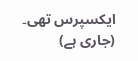ایکسپرس تھی۔ (جاری ہے)